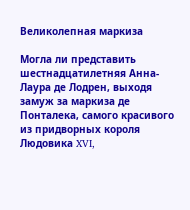Великолепная маркиза

Могла ли представить шестнадцатилетняя Анна-Лаура де Лодрен, выходя замуж за маркиза де Понталека, самого красивого из придворных короля Людовика XVI,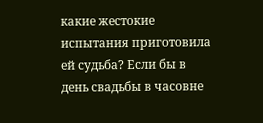какие жестокие испытания приготовила ей судьба? Если бы в день свадьбы в часовне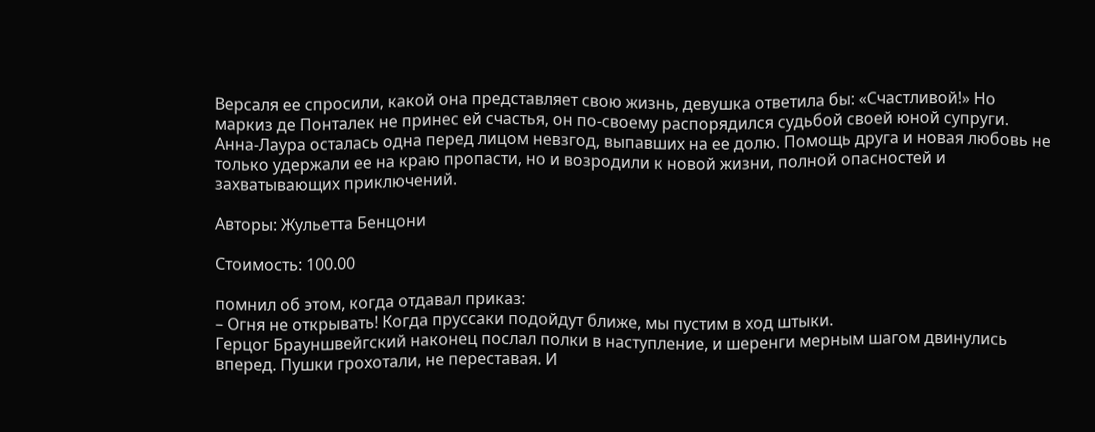Версаля ее спросили, какой она представляет свою жизнь, девушка ответила бы: «Счастливой!» Но маркиз де Понталек не принес ей счастья, он по-своему распорядился судьбой своей юной супруги. Анна-Лаура осталась одна перед лицом невзгод, выпавших на ее долю. Помощь друга и новая любовь не только удержали ее на краю пропасти, но и возродили к новой жизни, полной опасностей и захватывающих приключений.

Авторы: Жульетта Бенцони

Стоимость: 100.00

помнил об этом, когда отдавал приказ:
– Огня не открывать! Когда пруссаки подойдут ближе, мы пустим в ход штыки.
Герцог Брауншвейгский наконец послал полки в наступление, и шеренги мерным шагом двинулись вперед. Пушки грохотали, не переставая. И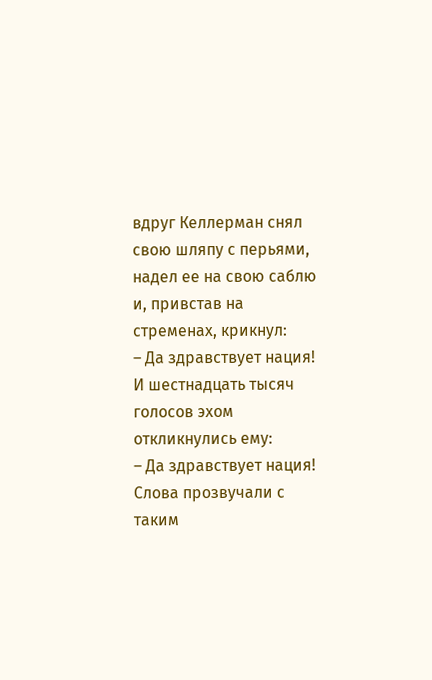вдруг Келлерман снял свою шляпу с перьями, надел ее на свою саблю и, привстав на стременах, крикнул:
– Да здравствует нация!
И шестнадцать тысяч голосов эхом откликнулись ему:
– Да здравствует нация!
Слова прозвучали с таким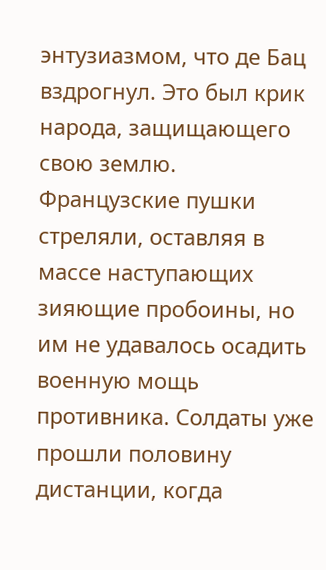энтузиазмом, что де Бац вздрогнул. Это был крик народа, защищающего свою землю.
Французские пушки стреляли, оставляя в массе наступающих зияющие пробоины, но им не удавалось осадить военную мощь противника. Солдаты уже прошли половину дистанции, когда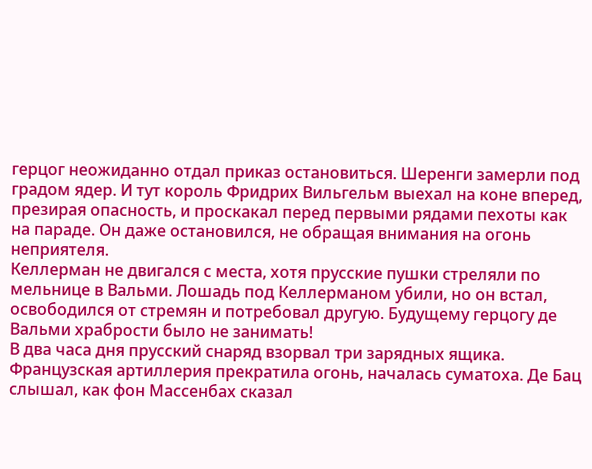герцог неожиданно отдал приказ остановиться. Шеренги замерли под градом ядер. И тут король Фридрих Вильгельм выехал на коне вперед, презирая опасность, и проскакал перед первыми рядами пехоты как на параде. Он даже остановился, не обращая внимания на огонь неприятеля.
Келлерман не двигался с места, хотя прусские пушки стреляли по мельнице в Вальми. Лошадь под Келлерманом убили, но он встал, освободился от стремян и потребовал другую. Будущему герцогу де Вальми храбрости было не занимать!
В два часа дня прусский снаряд взорвал три зарядных ящика. Французская артиллерия прекратила огонь, началась суматоха. Де Бац слышал, как фон Массенбах сказал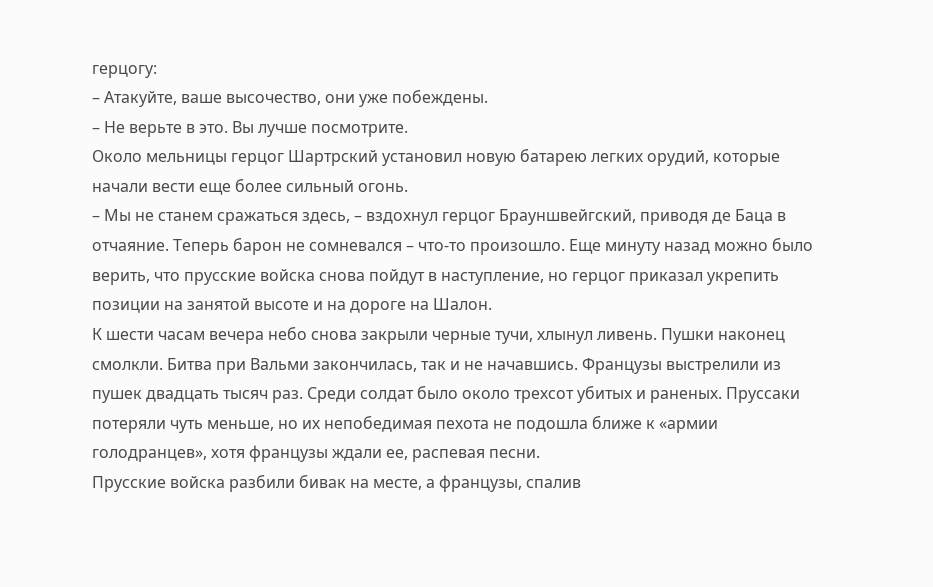герцогу:
– Атакуйте, ваше высочество, они уже побеждены.
– Не верьте в это. Вы лучше посмотрите.
Около мельницы герцог Шартрский установил новую батарею легких орудий, которые начали вести еще более сильный огонь.
– Мы не станем сражаться здесь, – вздохнул герцог Брауншвейгский, приводя де Баца в отчаяние. Теперь барон не сомневался – что-то произошло. Еще минуту назад можно было верить, что прусские войска снова пойдут в наступление, но герцог приказал укрепить позиции на занятой высоте и на дороге на Шалон.
К шести часам вечера небо снова закрыли черные тучи, хлынул ливень. Пушки наконец смолкли. Битва при Вальми закончилась, так и не начавшись. Французы выстрелили из пушек двадцать тысяч раз. Среди солдат было около трехсот убитых и раненых. Пруссаки потеряли чуть меньше, но их непобедимая пехота не подошла ближе к «армии голодранцев», хотя французы ждали ее, распевая песни.
Прусские войска разбили бивак на месте, а французы, спалив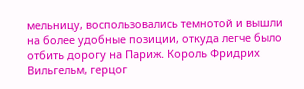мельницу, воспользовались темнотой и вышли на более удобные позиции, откуда легче было отбить дорогу на Париж. Король Фридрих Вильгельм, герцог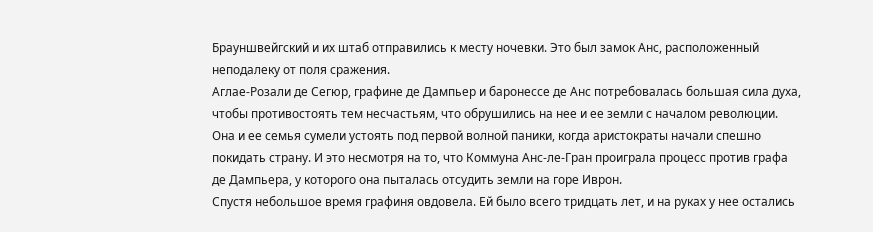Брауншвейгский и их штаб отправились к месту ночевки. Это был замок Анс, расположенный неподалеку от поля сражения.
Аглае-Розали де Сегюр, графине де Дампьер и баронессе де Анс потребовалась большая сила духа, чтобы противостоять тем несчастьям, что обрушились на нее и ее земли с началом революции. Она и ее семья сумели устоять под первой волной паники, когда аристократы начали спешно покидать страну. И это несмотря на то, что Коммуна Анс-ле-Гран проиграла процесс против графа де Дампьера, у которого она пыталась отсудить земли на горе Иврон.
Спустя небольшое время графиня овдовела. Ей было всего тридцать лет, и на руках у нее остались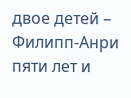двое детей – Филипп-Анри пяти лет и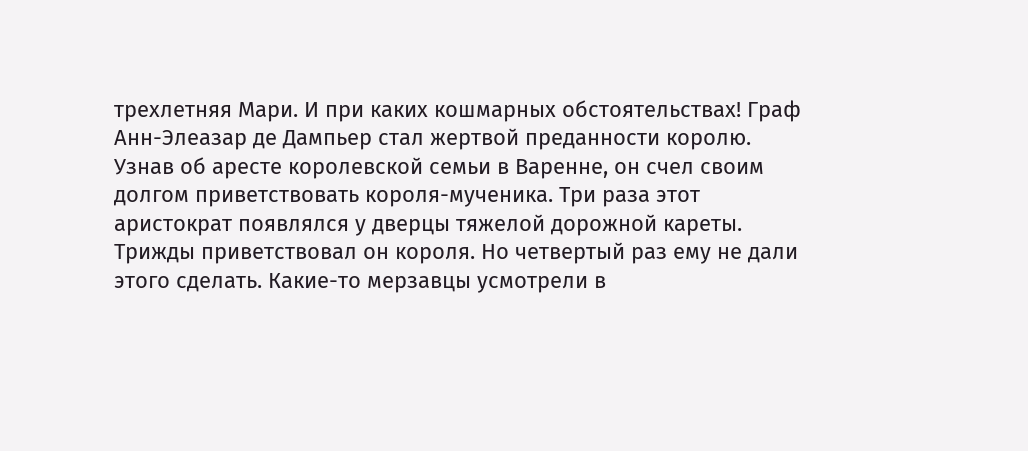трехлетняя Мари. И при каких кошмарных обстоятельствах! Граф Анн-Элеазар де Дампьер стал жертвой преданности королю. Узнав об аресте королевской семьи в Варенне, он счел своим долгом приветствовать короля-мученика. Три раза этот аристократ появлялся у дверцы тяжелой дорожной кареты. Трижды приветствовал он короля. Но четвертый раз ему не дали этого сделать. Какие-то мерзавцы усмотрели в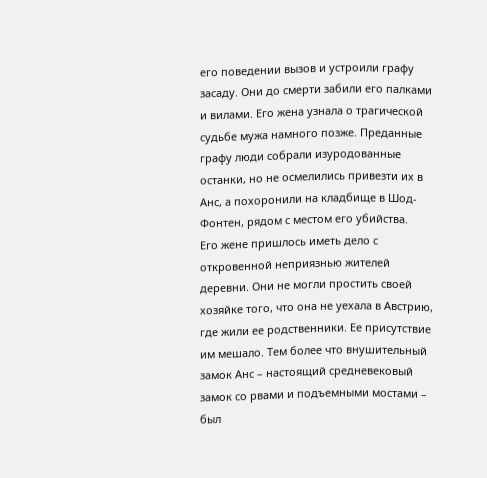его поведении вызов и устроили графу засаду. Они до смерти забили его палками и вилами. Его жена узнала о трагической судьбе мужа намного позже. Преданные графу люди собрали изуродованные останки, но не осмелились привезти их в Анс, а похоронили на кладбище в Шод-Фонтен, рядом с местом его убийства.
Его жене пришлось иметь дело с откровенной неприязнью жителей деревни. Они не могли простить своей хозяйке того, что она не уехала в Австрию, где жили ее родственники. Ее присутствие им мешало. Тем более что внушительный замок Анс – настоящий средневековый замок со рвами и подъемными мостами – был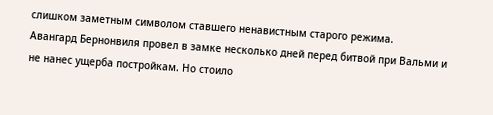слишком заметным символом ставшего ненавистным старого режима.
Авангард Бернонвиля провел в замке несколько дней перед битвой при Вальми и не нанес ущерба постройкам. Но стоило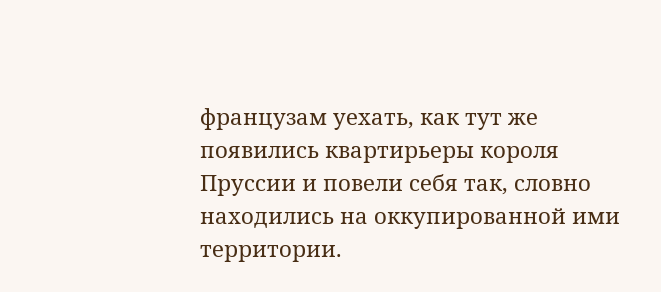французам уехать, как тут же появились квартирьеры короля Пруссии и повели себя так, словно находились на оккупированной ими территории.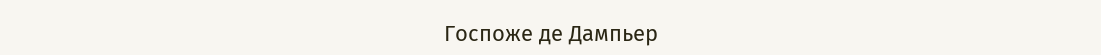Госпоже де Дампьер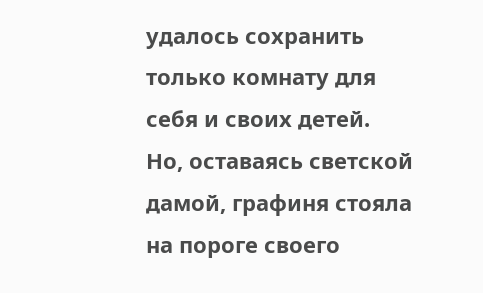удалось сохранить только комнату для себя и своих детей.
Но, оставаясь светской дамой, графиня стояла на пороге своего